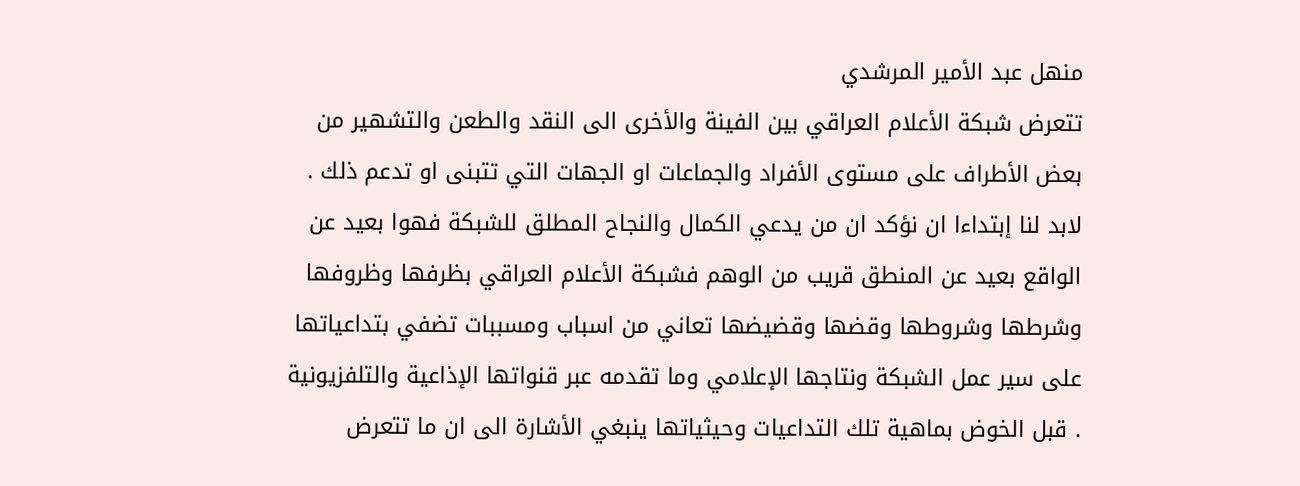منهل عبد الأمير المرشدي
تتعرض شبكة الأعلام العراقي بين الفينة والأخرى الى النقد والطعن والتشهير من بعض الأطراف على مستوى الأفراد والجماعات او الجهات التي تتبنى او تدعم ذلك . لابد لنا إبتداءا ان نؤكد ان من يدعي الكمال والنجاح المطلق للشبكة فهوا بعيد عن الواقع بعيد عن المنطق قريب من الوهم فشبكة الأعلام العراقي بظرفها وظروفها وشرطها وشروطها وقضها وقضيضها تعاني من اسباب ومسببات تضفي بتداعياتها على سير عمل الشبكة ونتاجها الإعلامي وما تقدمه عبر قنواتها الإذاعية والتلفزيونية . قبل الخوض بماهية تلك التداعيات وحيثياتها ينبغي الأشارة الى ان ما تتعرض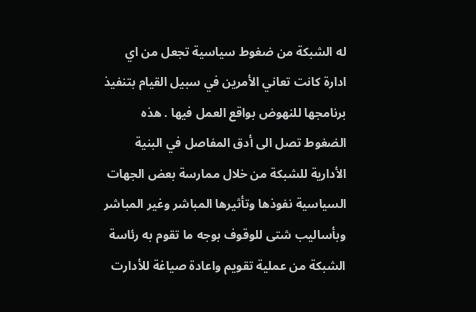له الشبكة من ضغوط سياسية تجعل من اي ادارة كانت تعاني الأمرين في سبيل القيام بتنفيذ برنامجها للنهوض بواقع العمل فيها . هذه الضغوط تصل الى أدق المفاصل في البنية الأدارية للشبكة من خلال ممارسة بعض الجهات السياسية نفوذها وتأثيرها المباشر وغير المباشر وبأساليب شتى للوقوف بوجه ما تقوم به رئاسة الشبكة من عملية تقويم واعادة صياغة للأدارت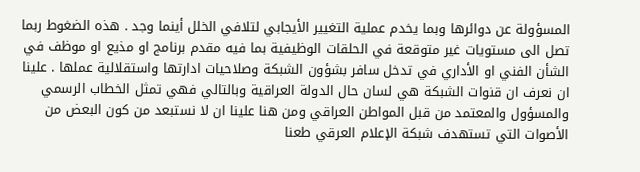المسؤولة عن دوائرها وبما يخدم عملية التغيير الأيجابي لتلافي الخلل أينما وجد . هذه الضغوط ربما تصل الى مستويات غير متوقعة في الحلقات الوظيفية بما فيه مقدم برنامج او مذيع او موظف في الشأن الفني او الأداري في تدخل سافر بشؤون الشبكة وصلاحيات ادارتها واستقلالية عملها . علينا ان نعرف ان قنوات الشبكة هي لسان حال الدولة العراقية وبالتالي فهي تمثل الخطاب الرسمي والمسؤول والمعتمد من قبل المواطن العراقي ومن هنا علينا ان لا نستبعد من كون البعض من الأصوات التي تستهدف شبكة الإعلام العرقي طعنا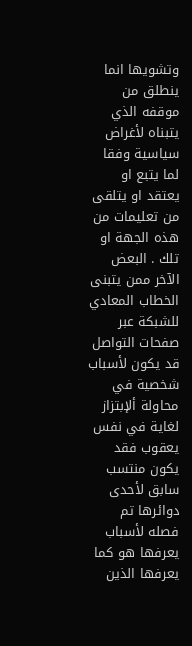وتشويها انما ينطلق من موقفه الذي يتبناه لأغراض سياسية وفقا لما يتبع او يعتقد او يتلقى من تعليمات من هذه الجهة او تلك . البعض الآخر ممن يتبنى الخطاب المعادي للشبكة عبر صفحات التواصل قد يكون لأسباب شخصية في محاولة ألإبتزاز لغاية في نفس يعقوب فقد يكون منتسب سابق لأحدى دوائرها تم فصله لأسباب يعرفها هو كما يعرفها الذين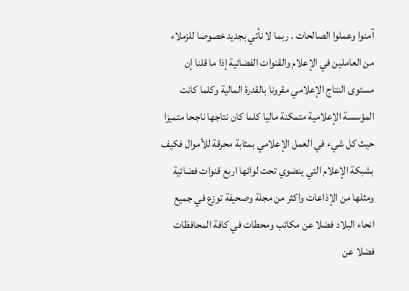آمنوا وعملوا الصالحات . ربما لا نأتي بجديد خصوصا للزملاء من العاملين في الإعلام والقنوات الفضائية إذا ما قلنا إن مستوى النتاج الإعلامي مقرونا بالقدرة المالية وكلما كانت المؤسسة الإعلامية متمكنة ماليا كلما كان نتاجها ناجحا متميزا حيث كل شيء في العمل الإعلامي بمثابة محرقة للأموال فكيف بشبكة الإعلام التي ينضوي تحت لوائها اربع قنوات فضائية ومثلها من الإذاعات واكثر من مجلة وصحيفة توزع في جميع انحاء البلاد فضلا عن مكاتب ومحطات في كافة المحافظات فضلا عن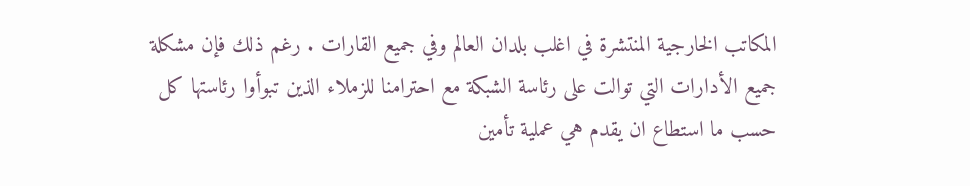المكاتب الخارجية المنتشرة في اغلب بلدان العالم وفي جميع القارات . رغم ذلك فإن مشكلة جميع الأدارات التي توالت على رئاسة الشبكة مع احترامنا للزملاء الذين تبوأوا رئاستها كل حسب ما استطاع ان يقدم هي عملية تأمين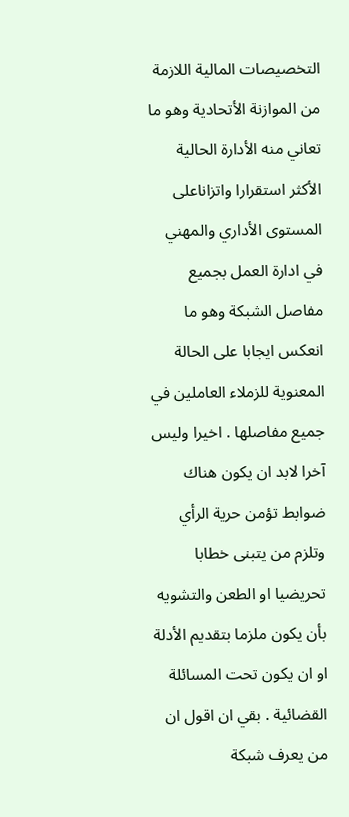التخصيصات المالية اللازمة من الموازنة الأتحادية وهو ما تعاني منه الأدارة الحالية الأكثر استقرارا واتزاناعلى المستوى الأداري والمهني في ادارة العمل بجميع مفاصل الشبكة وهو ما انعكس ايجابا على الحالة المعنوية للزملاء العاملين في جميع مفاصلها . اخيرا وليس آخرا لابد ان يكون هناك ضوابط تؤمن حرية الرأي وتلزم من يتبنى خطابا تحريضيا او الطعن والتشويه بأن يكون ملزما بتقديم الأدلة او ان يكون تحت المسائلة القضائية . بقي ان اقول ان من يعرف شبكة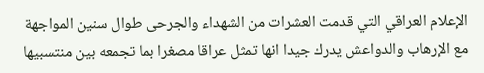الإعلام العراقي التي قدمت العشرات من الشهداء والجرحى طوال سنين المواجهة مع الإرهاب والدواعش يدرك جيدا انها تمثل عراقا مصغرا بما تجمعه بين منتسبيها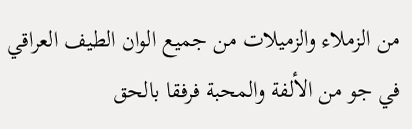من الزملاء والزميلات من جميع الوان الطيف العراقي في جو من الألفة والمحبة فرفقا بالحق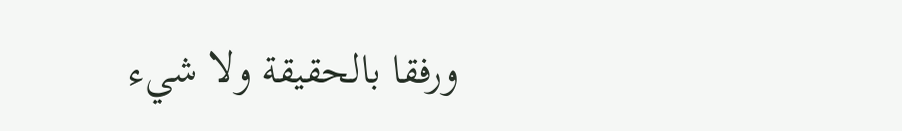ورفقا بالحقيقة ولا شيء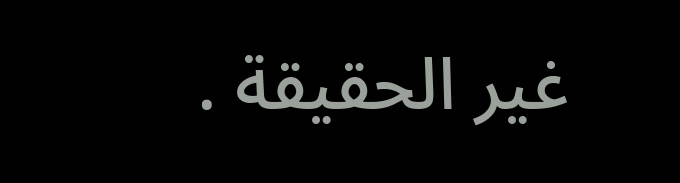غير الحقيقة .